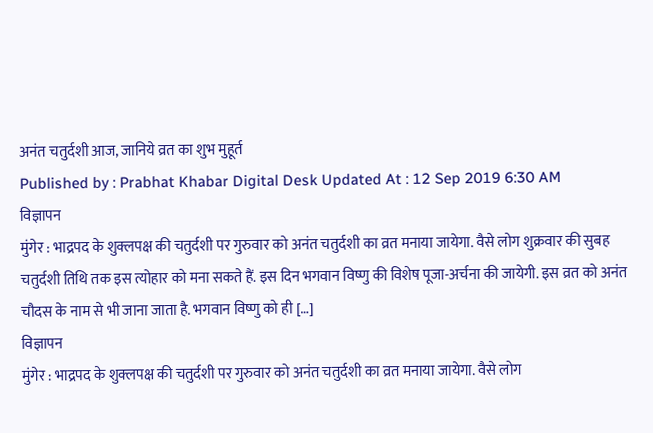अनंत चतुर्दशी आज, जानिये व्रत का शुभ मुहूर्त
Published by : Prabhat Khabar Digital Desk Updated At : 12 Sep 2019 6:30 AM
विज्ञापन
मुंगेर : भाद्रपद के शुक्लपक्ष की चतुर्दशी पर गुरुवार को अनंत चतुर्दशी का व्रत मनाया जायेगा. वैसे लोग शुक्रवार की सुबह चतुर्दशी तिथि तक इस त्योहार को मना सकते हैं. इस दिन भगवान विष्णु की विशेष पूजा-अर्चना की जायेगी. इस व्रत को अनंत चौदस के नाम से भी जाना जाता है. भगवान विष्णु को ही […]
विज्ञापन
मुंगेर : भाद्रपद के शुक्लपक्ष की चतुर्दशी पर गुरुवार को अनंत चतुर्दशी का व्रत मनाया जायेगा. वैसे लोग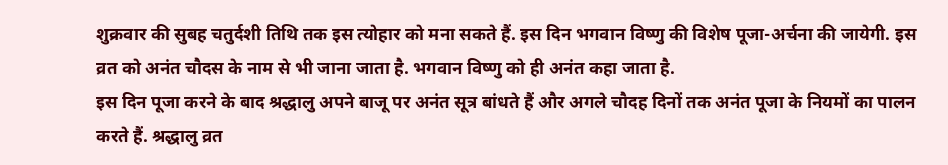शुक्रवार की सुबह चतुर्दशी तिथि तक इस त्योहार को मना सकते हैं. इस दिन भगवान विष्णु की विशेष पूजा-अर्चना की जायेगी. इस व्रत को अनंत चौदस के नाम से भी जाना जाता है. भगवान विष्णु को ही अनंत कहा जाता है.
इस दिन पूजा करने के बाद श्रद्धालु अपने बाजू पर अनंत सूत्र बांधते हैं और अगले चौदह दिनों तक अनंत पूजा के नियमों का पालन करते हैं. श्रद्धालु व्रत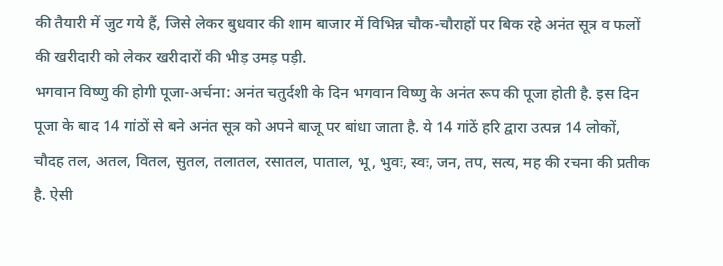की तैयारी में जुट गये हैं, जिसे लेकर बुधवार की शाम बाजार में विभिन्न चौक-चौराहों पर बिक रहे अनंत सूत्र व फलों की खरीदारी को लेकर खरीदारों की भीड़ उमड़ पड़ी.
भगवान विष्णु की होगी पूजा-अर्चना: अनंत चतुर्दशी के दिन भगवान विष्णु के अनंत रूप की पूजा होती है. इस दिन पूजा के बाद 14 गांठों से बने अनंत सूत्र को अपने बाजू पर बांधा जाता है. ये 14 गांठें हरि द्वारा उत्पन्न 14 लोकों, चौदह तल, अतल, वितल, सुतल, तलातल, रसातल, पाताल, भू, भुवः, स्वः, जन, तप, सत्य, मह की रचना की प्रतीक है. ऐसी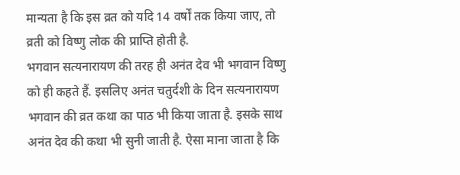मान्यता है कि इस व्रत को यदि 14 वर्षों तक किया जाए, तो व्रती को विष्णु लोक की प्राप्ति होती है.
भगवान सत्यनारायण की तरह ही अनंत देव भी भगवान विष्णु को ही कहते हैं. इसलिए अनंत चतुर्दशी के दिन सत्यनारायण भगवान की व्रत कथा का पाठ भी किया जाता है. इसके साथ अनंत देव की कथा भी सुनी जाती है. ऐसा माना जाता है कि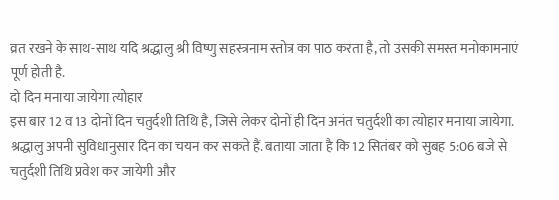व्रत रखने के साथ-साथ यदि श्रद्धालु श्री विष्णु सहस्त्रनाम स्तोत्र का पाठ करता है, तो उसकी समस्त मनोकामनाएं पूर्ण होती है.
दो दिन मनाया जायेगा त्योहार
इस बार 12 व 13 दोनों दिन चतुर्दशी तिथि है, जिसे लेकर दोनों ही दिन अनंत चतुर्दशी का त्योहार मनाया जायेगा. श्रद्धालु अपनी सुविधानुसार दिन का चयन कर सकते हैं. बताया जाता है कि 12 सितंबर को सुबह 5:06 बजे से चतुर्दशी तिथि प्रवेश कर जायेगी और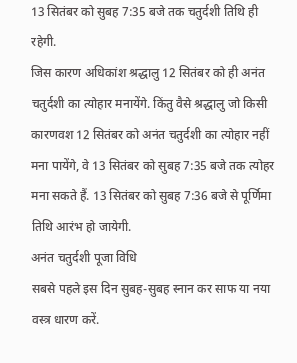13 सितंबर को सुबह 7:35 बजे तक चतुर्दशी तिथि ही रहेगी.
जिस कारण अधिकांश श्रद्धालु 12 सितंबर को ही अनंत चतुर्दशी का त्योहार मनायेंगे. किंतु वैसे श्रद्धालु जो किसी कारणवश 12 सितंबर को अनंत चतुर्दशी का त्योहार नहीं मना पायेंगे, वे 13 सितंबर को सुबह 7:35 बजे तक त्योहर मना सकते हैं. 13 सितंबर को सुबह 7:36 बजे से पूर्णिमा तिथि आरंभ हो जायेगी.
अनंत चतुर्दशी पूजा विधि
सबसे पहले इस दिन सुबह-सुबह स्नान कर साफ या नया वस्त्र धारण करें.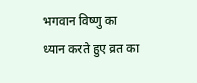भगवान विष्णु का ध्यान करते हुए व्रत का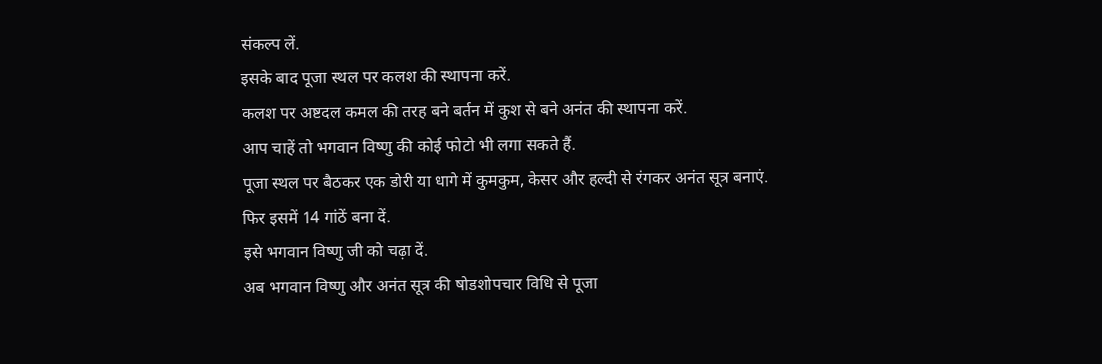संकल्प लें.
इसके बाद पूजा स्थल पर कलश की स्थापना करें.
कलश पर अष्टदल कमल की तरह बने बर्तन में कुश से बने अनंत की स्थापना करें.
आप चाहें तो भगवान विष्णु की कोई फोटो भी लगा सकते हैं.
पूजा स्थल पर बैठकर एक डोरी या धागे में कुमकुम, केसर और हल्दी से रंगकर अनंत सूत्र बनाएं.
फिर इसमें 14 गांठें बना दें.
इसे भगवान विष्णु जी को चढ़ा दें.
अब भगवान विष्णु और अनंत सूत्र की षोडशोपचार विधि से पूजा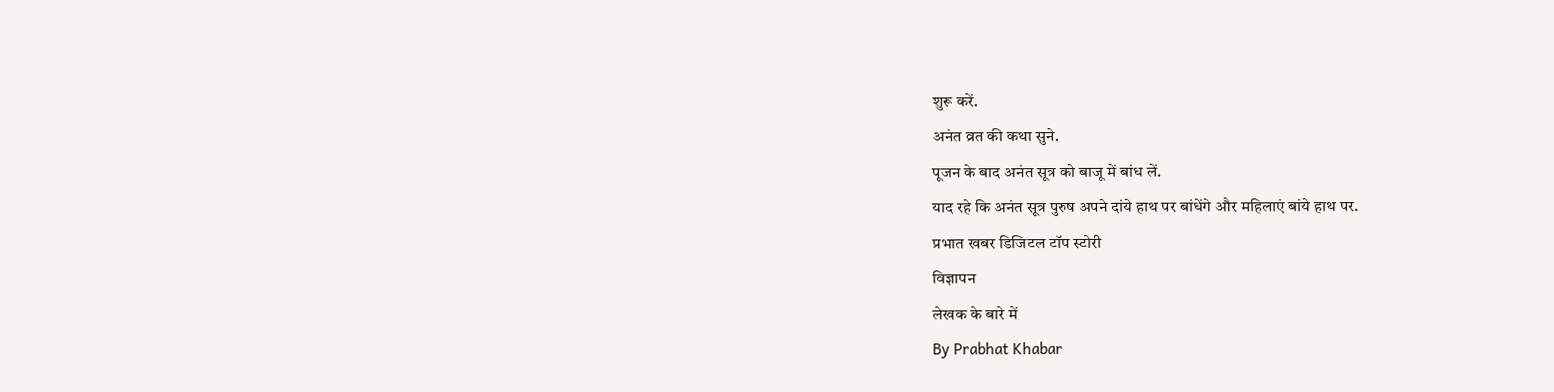शुरू करें.
अनंत व्रत की कथा सुने.
पूजन के बाद अनंत सूत्र को बाजू में बांध लें.
याद रहे कि अनंत सूत्र पुरुष अपने दांये हाथ पर बांधेंगे और महिलाएं बांये हाथ पर.
प्रभात खबर डिजिटल टॉप स्टोरी
विज्ञापन
लेखक के बारे में
By Prabhat Khabar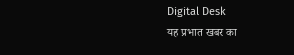Digital Desk
यह प्रभात खबर का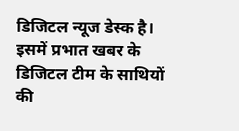डिजिटल न्यूज डेस्क है। इसमें प्रभात खबर के डिजिटल टीम के साथियों की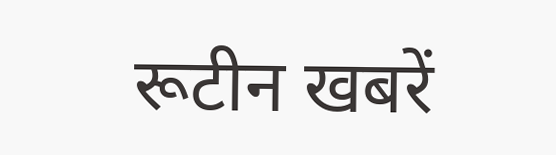रूटीन खबरें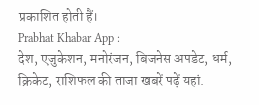प्रकाशित होती हैं।
Prabhat Khabar App :
देश, एजुकेशन, मनोरंजन, बिजनेस अपडेट, धर्म, क्रिकेट, राशिफल की ताजा खबरें पढ़ें यहां.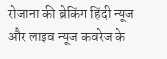रोजाना की ब्रेकिंग हिंदी न्यूज और लाइव न्यूज कवरेज के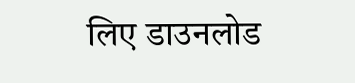लिए डाउनलोड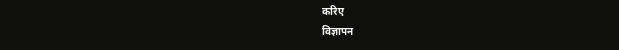करिए
विज्ञापन